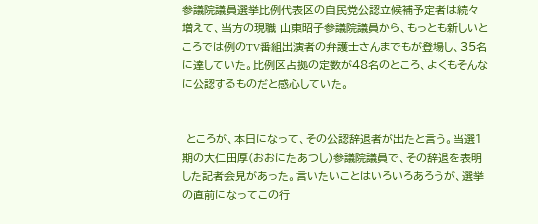参議院議員選挙比例代表区の自民党公認立候補予定者は続々増えて、当方の現職 山東昭子参議院議員から、もっとも新しいところでは例のTV番組出演者の弁護士さんまでもが登場し、35名に達していた。比例区占拠の定数が48名のところ、よくもそんなに公認するものだと感心していた。


 ところが、本日になって、その公認辞退者が出たと言う。当選1期の大仁田厚(おおにたあつし)参議院議員で、その辞退を表明した記者会見があった。言いたいことはいろいろあろうが、選挙の直前になってこの行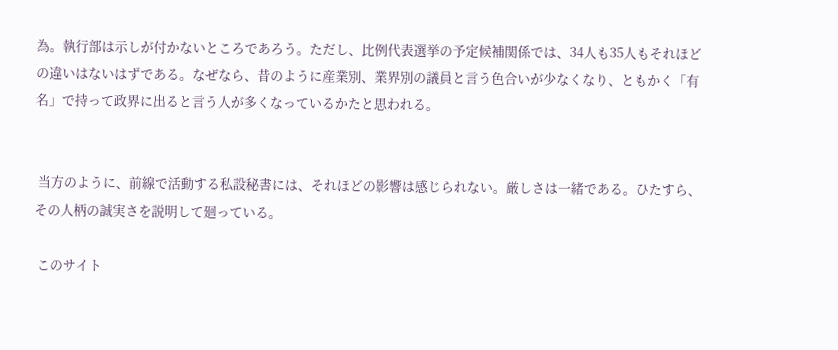為。執行部は示しが付かないところであろう。ただし、比例代表選挙の予定候補関係では、34人も35人もそれほどの違いはないはずである。なぜなら、昔のように産業別、業界別の議員と言う色合いが少なくなり、ともかく「有名」で持って政界に出ると言う人が多くなっているかたと思われる。


 当方のように、前線で活動する私設秘書には、それほどの影響は感じられない。厳しさは一緒である。ひたすら、その人柄の誠実さを説明して廻っている。

 このサイト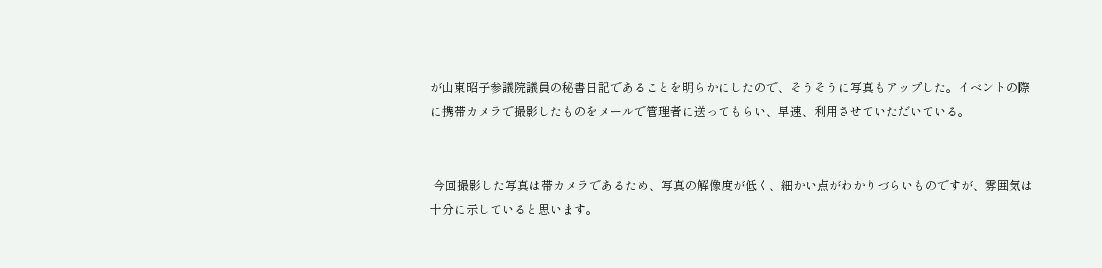が山東昭子参議院議員の秘書日記であることを明らかにしたので、そうそうに写真もアップした。イベントの際に携帯カメラで撮影したものをメールで管理者に送ってもらい、早速、利用させていただいている。


 今回撮影した写真は帯カメラであるため、写真の解像度が低く、細かい点がわかりづらいものですが、雰囲気は十分に示していると思います。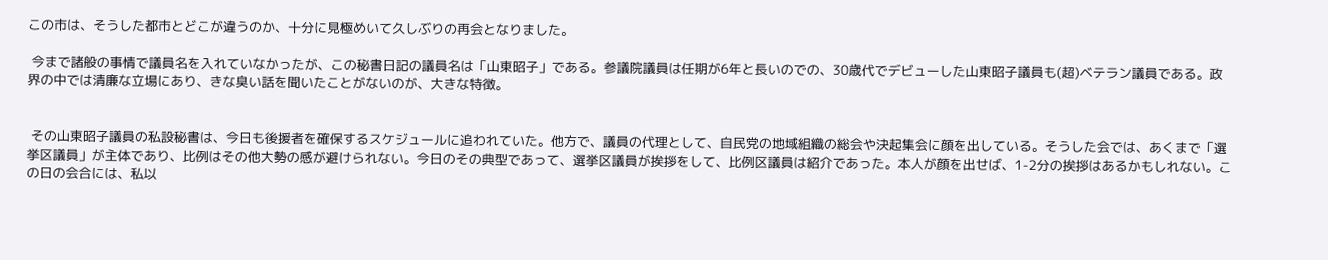この市は、そうした都市とどこが違うのか、十分に見極めいて久しぶりの再会となりました。

 今まで諸般の事情で議員名を入れていなかったが、この秘書日記の議員名は「山東昭子」である。参議院議員は任期が6年と長いのでの、30歳代でデビューした山東昭子議員も(超)ベテラン議員である。政界の中では清廉な立場にあり、きな臭い話を聞いたことがないのが、大きな特徴。


 その山東昭子議員の私設秘書は、今日も後援者を確保するスケジュールに追われていた。他方で、議員の代理として、自民党の地域組織の総会や決起集会に顔を出している。そうした会では、あくまで「選挙区議員」が主体であり、比例はその他大勢の感が避けられない。今日のその典型であって、選挙区議員が挨拶をして、比例区議員は紹介であった。本人が顔を出せば、1-2分の挨拶はあるかもしれない。この日の会合には、私以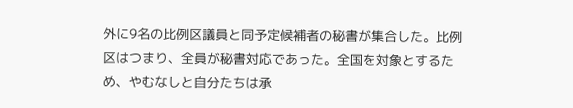外に9名の比例区議員と同予定候補者の秘書が集合した。比例区はつまり、全員が秘書対応であった。全国を対象とするため、やむなしと自分たちは承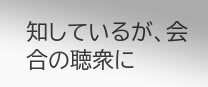知しているが、会合の聴衆に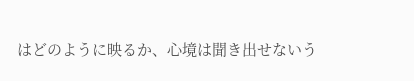はどのように映るか、心境は聞き出せないう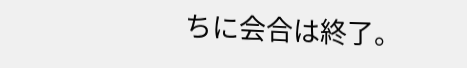ちに会合は終了。